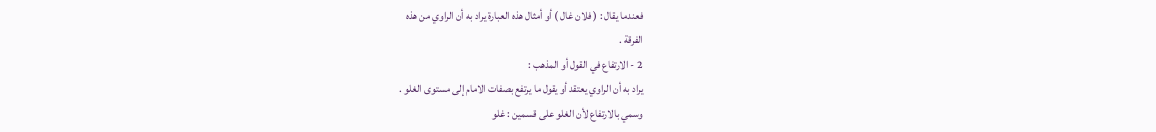فعندما يقال : ( فلان غال ) أو أمثال هذه العبارة يراد به أن الراوي من هذه
الفرقة .
2 - الارتفاع في القول أو المذهب :
يراد به أن الراوي يعتقد أو يقول ما يرتفع بصفات الامام إلى مستوى الغلو .
وسمي بالارتفاع لأن الغلو على قسمين : غلو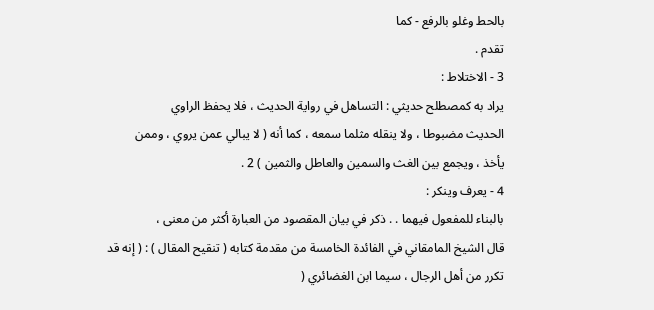بالحط وغلو بالرفع - كما
تقدم .
3 - الاختلاط :
يراد به كمصطلح حديثي : التساهل في رواية الحديث ، فلا يحفظ الراوي
الحديث مضبوطا ، ولا ينقله مثلما سمعه ، كما أنه ( لا يبالي عمن يروي ، وممن
يأخذ ، ويجمع بين الغث والسمين والعاطل والثمين ) 2 .
4 - يعرف وينكر :
بالبناء للمفعول فيهما . . ذكر في بيان المقصود من العبارة أكثر من معنى ،
قال الشيخ المامقاني في الفائدة الخامسة من مقدمة كتابه ( تنقيح المقال ) : ( إنه قد
تكرر من أهل الرجال ، سيما ابن الغضائري (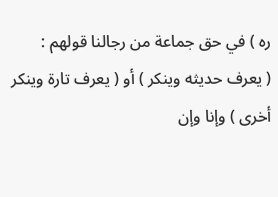ره ) في حق جماعة من رجالنا قولهم :
( يعرف حديثه وينكر ) أو ( يعرف تارة وينكر أخرى ) وإنا وإن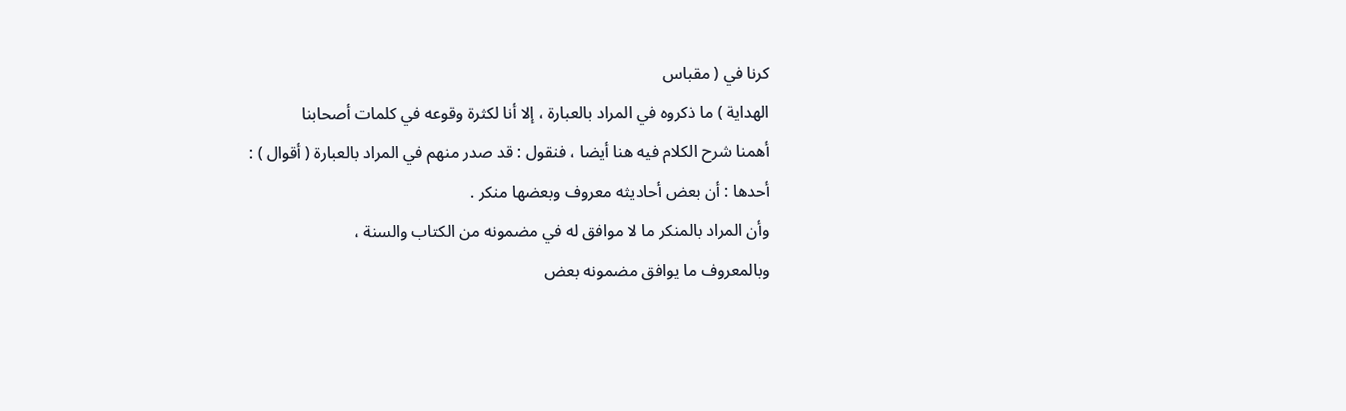كرنا في ( مقباس
الهداية ) ما ذكروه في المراد بالعبارة ، إلا أنا لكثرة وقوعه في كلمات أصحابنا
أهمنا شرح الكلام فيه هنا أيضا ، فنقول : قد صدر منهم في المراد بالعبارة ( أقوال ) :
أحدها : أن بعض أحاديثه معروف وبعضها منكر .
وأن المراد بالمنكر ما لا موافق له في مضمونه من الكتاب والسنة ،
وبالمعروف ما يوافق مضمونه بعض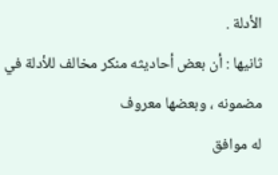الأدلة .
ثانيها : أن بعض أحاديثه منكر مخالف للأدلة في مضمونه ، وبعضها معروف
له موافق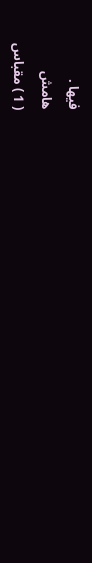فيها .
هامش
( 1 ) مقباس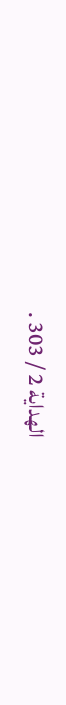الهداية 2 / 303 .